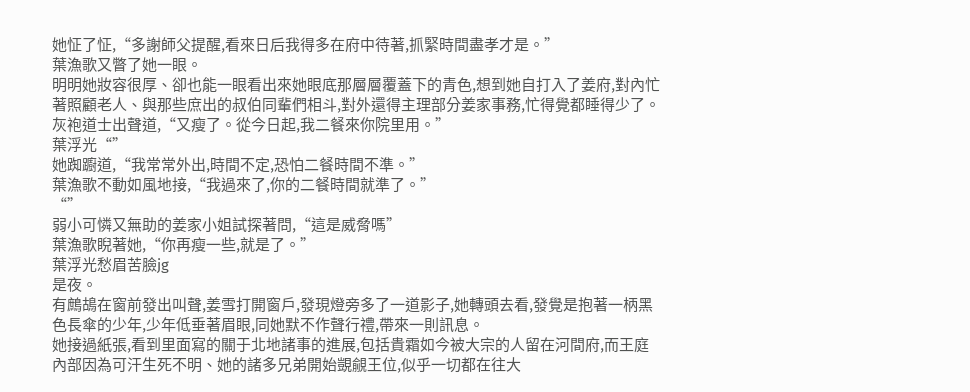她怔了怔,“多謝師父提醒,看來日后我得多在府中待著,抓緊時間盡孝才是。”
葉漁歌又瞥了她一眼。
明明她妝容很厚、卻也能一眼看出來她眼底那層層覆蓋下的青色,想到她自打入了姜府,對內忙著照顧老人、與那些庶出的叔伯同輩們相斗,對外還得主理部分姜家事務,忙得覺都睡得少了。
灰袍道士出聲道,“又瘦了。從今日起,我二餐來你院里用。”
葉浮光“”
她踟躕道,“我常常外出,時間不定,恐怕二餐時間不準。”
葉漁歌不動如風地接,“我過來了,你的二餐時間就準了。”
“”
弱小可憐又無助的姜家小姐試探著問,“這是威脅嗎”
葉漁歌睨著她,“你再瘦一些,就是了。”
葉浮光愁眉苦臉jg
是夜。
有鷓鴣在窗前發出叫聲,姜雪打開窗戶,發現燈旁多了一道影子,她轉頭去看,發覺是抱著一柄黑色長傘的少年,少年低垂著眉眼,同她默不作聲行禮,帶來一則訊息。
她接過紙張,看到里面寫的關于北地諸事的進展,包括貴霜如今被大宗的人留在河間府,而王庭內部因為可汗生死不明、她的諸多兄弟開始覬覦王位,似乎一切都在往大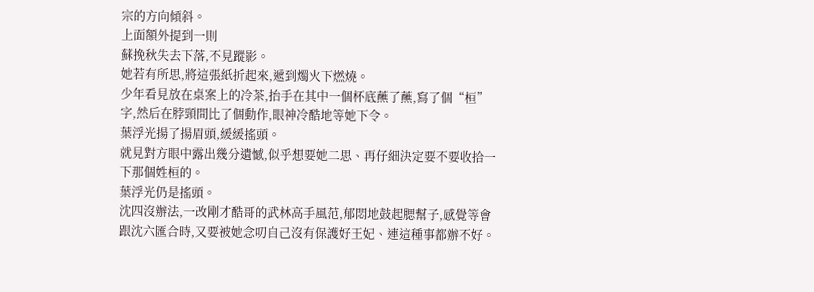宗的方向傾斜。
上面額外提到一則
蘇挽秋失去下落,不見蹤影。
她若有所思,將這張紙折起來,遞到燭火下燃燒。
少年看見放在桌案上的冷茶,抬手在其中一個杯底蘸了蘸,寫了個“桓”字,然后在脖頸間比了個動作,眼神冷酷地等她下令。
葉浮光揚了揚眉頭,緩緩搖頭。
就見對方眼中露出幾分遺憾,似乎想要她二思、再仔細決定要不要收拾一下那個姓桓的。
葉浮光仍是搖頭。
沈四沒辦法,一改剛才酷哥的武林高手風范,郁悶地鼓起腮幫子,感覺等會跟沈六匯合時,又要被她念叨自己沒有保護好王妃、連這種事都辦不好。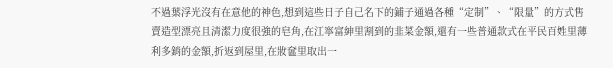不過葉浮光沒有在意他的神色,想到這些日子自己名下的鋪子通過各種“定制”、“限量”的方式售賣造型漂亮且清潔力度很強的皂角,在江寧富紳里割到的韭菜金額,還有一些普通款式在平民百姓里薄利多銷的金額,折返到屋里,在妝奩里取出一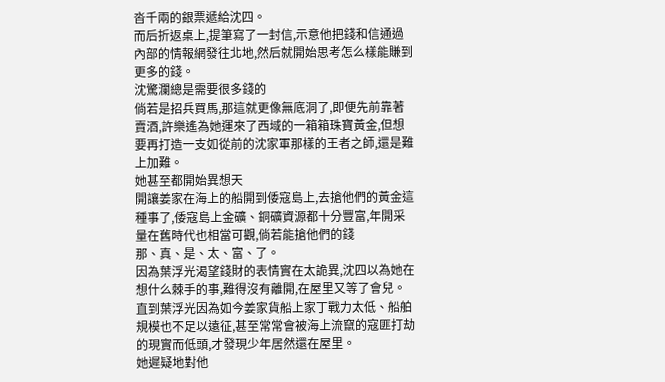沓千兩的銀票遞給沈四。
而后折返桌上,提筆寫了一封信,示意他把錢和信通過內部的情報網發往北地,然后就開始思考怎么樣能賺到更多的錢。
沈驚瀾總是需要很多錢的
倘若是招兵買馬,那這就更像無底洞了,即便先前靠著賣酒,許樂遙為她運來了西域的一箱箱珠寶黃金,但想要再打造一支如從前的沈家軍那樣的王者之師,還是難上加難。
她甚至都開始異想天
開讓姜家在海上的船開到倭寇島上,去搶他們的黃金這種事了,倭寇島上金礦、銅礦資源都十分豐富,年開采量在舊時代也相當可觀,倘若能搶他們的錢
那、真、是、太、富、了。
因為葉浮光渴望錢財的表情實在太詭異,沈四以為她在想什么棘手的事,難得沒有離開,在屋里又等了會兒。
直到葉浮光因為如今姜家貨船上家丁戰力太低、船舶規模也不足以遠征,甚至常常會被海上流竄的寇匪打劫的現實而低頭,才發現少年居然還在屋里。
她遲疑地對他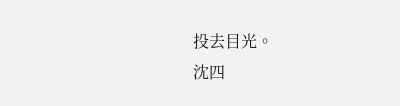投去目光。
沈四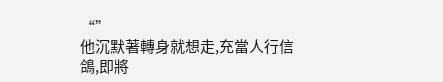“”
他沉默著轉身就想走,充當人行信鴿,即將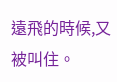遠飛的時候,又被叫住。